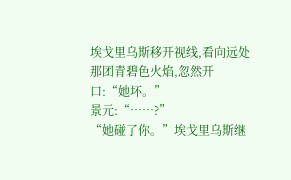埃戈里乌斯移开视线,看向远处那团青碧色火焰,忽然开口:“她坏。”
景元:“……?”
“她碰了你。”埃戈里乌斯继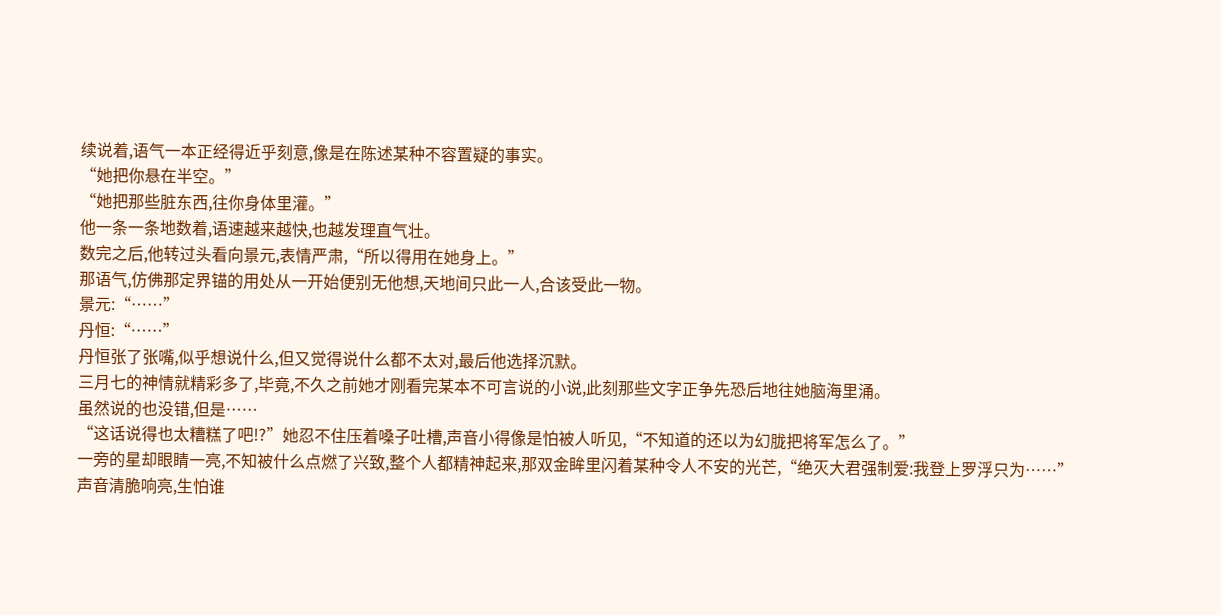续说着,语气一本正经得近乎刻意,像是在陈述某种不容置疑的事实。
“她把你悬在半空。”
“她把那些脏东西,往你身体里灌。”
他一条一条地数着,语速越来越快,也越发理直气壮。
数完之后,他转过头看向景元,表情严肃,“所以得用在她身上。”
那语气,仿佛那定界锚的用处从一开始便别无他想,天地间只此一人,合该受此一物。
景元:“……”
丹恒:“……”
丹恒张了张嘴,似乎想说什么,但又觉得说什么都不太对,最后他选择沉默。
三月七的神情就精彩多了,毕竟,不久之前她才刚看完某本不可言说的小说,此刻那些文字正争先恐后地往她脑海里涌。
虽然说的也没错,但是……
“这话说得也太糟糕了吧!?”她忍不住压着嗓子吐槽,声音小得像是怕被人听见,“不知道的还以为幻胧把将军怎么了。”
一旁的星却眼睛一亮,不知被什么点燃了兴致,整个人都精神起来,那双金眸里闪着某种令人不安的光芒,“绝灭大君强制爱:我登上罗浮只为……”
声音清脆响亮,生怕谁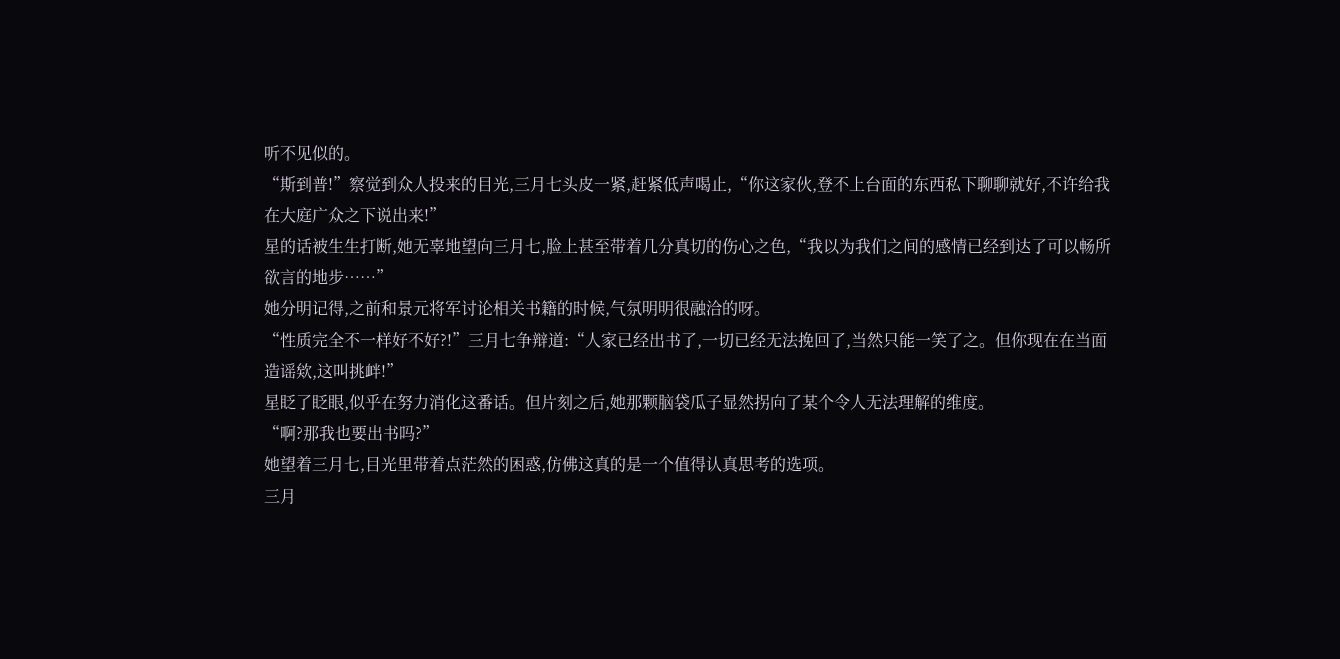听不见似的。
“斯到普!”察觉到众人投来的目光,三月七头皮一紧,赶紧低声喝止,“你这家伙,登不上台面的东西私下聊聊就好,不许给我在大庭广众之下说出来!”
星的话被生生打断,她无辜地望向三月七,脸上甚至带着几分真切的伤心之色,“我以为我们之间的感情已经到达了可以畅所欲言的地步……”
她分明记得,之前和景元将军讨论相关书籍的时候,气氛明明很融洽的呀。
“性质完全不一样好不好?!”三月七争辩道:“人家已经出书了,一切已经无法挽回了,当然只能一笑了之。但你现在在当面造谣欸,这叫挑衅!”
星眨了眨眼,似乎在努力消化这番话。但片刻之后,她那颗脑袋瓜子显然拐向了某个令人无法理解的维度。
“啊?那我也要出书吗?”
她望着三月七,目光里带着点茫然的困惑,仿佛这真的是一个值得认真思考的选项。
三月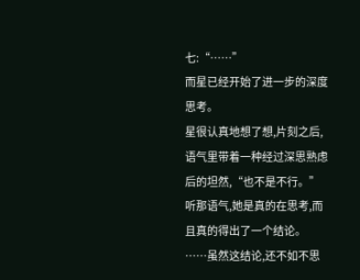七:“……”
而星已经开始了进一步的深度思考。
星很认真地想了想,片刻之后,语气里带着一种经过深思熟虑后的坦然,“也不是不行。”
听那语气,她是真的在思考,而且真的得出了一个结论。
……虽然这结论,还不如不思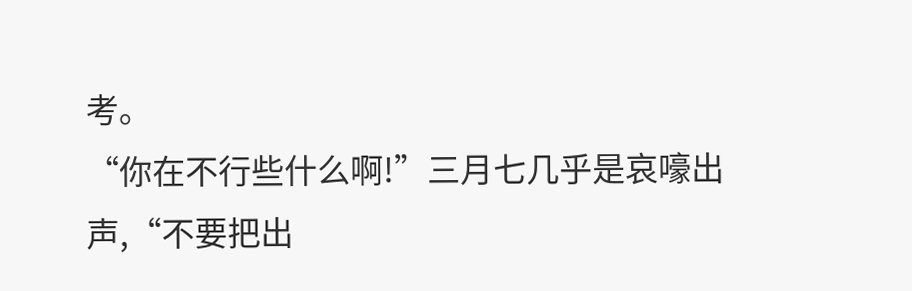考。
“你在不行些什么啊!”三月七几乎是哀嚎出声,“不要把出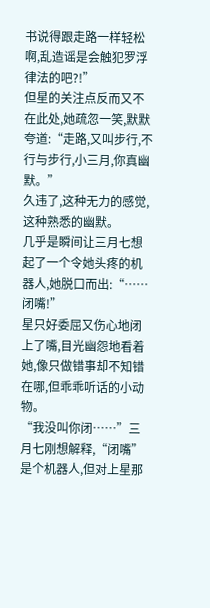书说得跟走路一样轻松啊,乱造谣是会触犯罗浮律法的吧?!”
但星的关注点反而又不在此处,她疏忽一笑,默默夸道:“走路,又叫步行,不行与步行,小三月,你真幽默。”
久违了,这种无力的感觉,这种熟悉的幽默。
几乎是瞬间让三月七想起了一个令她头疼的机器人,她脱口而出:“……闭嘴!”
星只好委屈又伤心地闭上了嘴,目光幽怨地看着她,像只做错事却不知错在哪,但乖乖听话的小动物。
“我没叫你闭……”三月七刚想解释,“闭嘴”是个机器人,但对上星那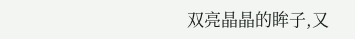双亮晶晶的眸子,又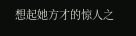想起她方才的惊人之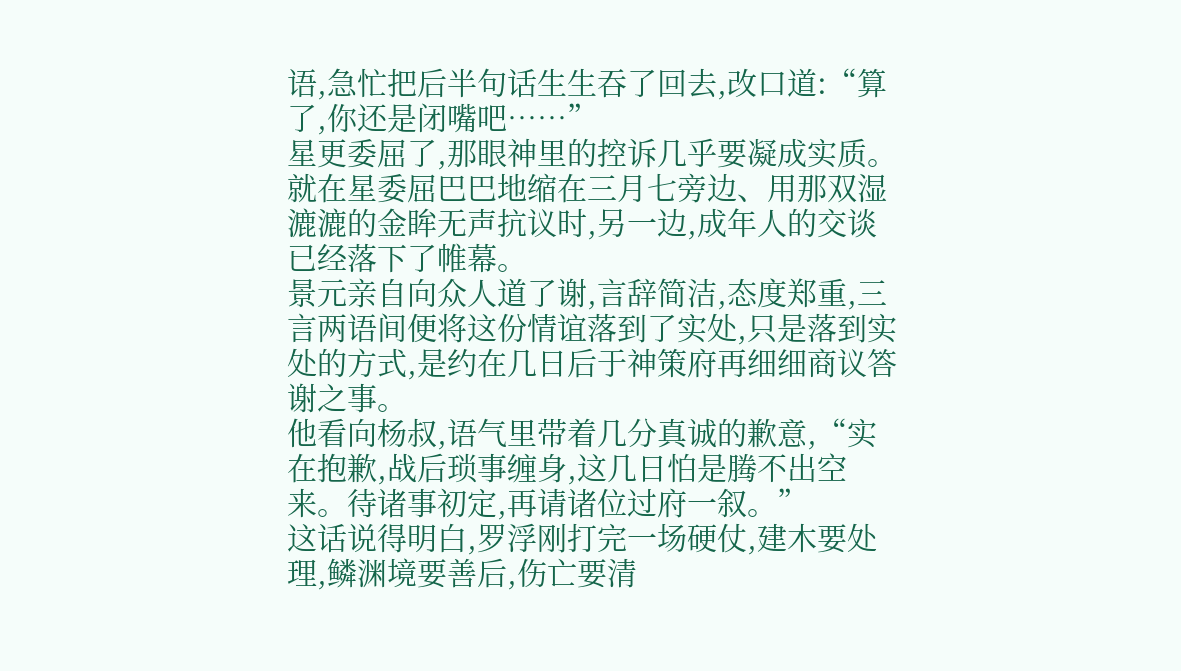语,急忙把后半句话生生吞了回去,改口道:“算了,你还是闭嘴吧……”
星更委屈了,那眼神里的控诉几乎要凝成实质。
就在星委屈巴巴地缩在三月七旁边、用那双湿漉漉的金眸无声抗议时,另一边,成年人的交谈已经落下了帷幕。
景元亲自向众人道了谢,言辞简洁,态度郑重,三言两语间便将这份情谊落到了实处,只是落到实处的方式,是约在几日后于神策府再细细商议答谢之事。
他看向杨叔,语气里带着几分真诚的歉意,“实在抱歉,战后琐事缠身,这几日怕是腾不出空来。待诸事初定,再请诸位过府一叙。”
这话说得明白,罗浮刚打完一场硬仗,建木要处理,鳞渊境要善后,伤亡要清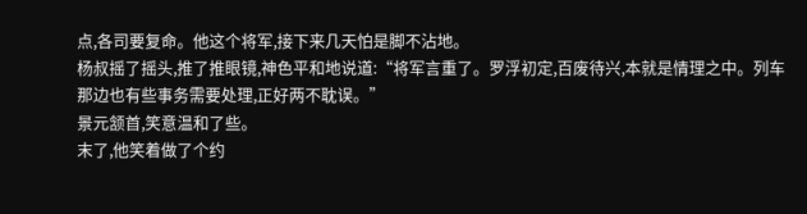点,各司要复命。他这个将军,接下来几天怕是脚不沾地。
杨叔摇了摇头,推了推眼镜,神色平和地说道:“将军言重了。罗浮初定,百废待兴,本就是情理之中。列车那边也有些事务需要处理,正好两不耽误。”
景元颔首,笑意温和了些。
末了,他笑着做了个约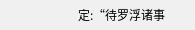定:“待罗浮诸事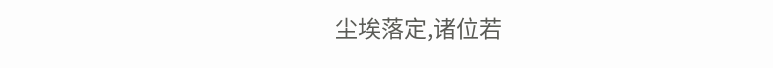尘埃落定,诸位若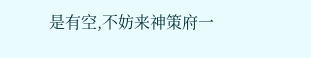是有空,不妨来神策府一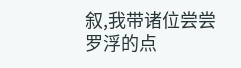叙,我带诸位尝尝罗浮的点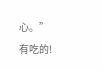心。”
有吃的!